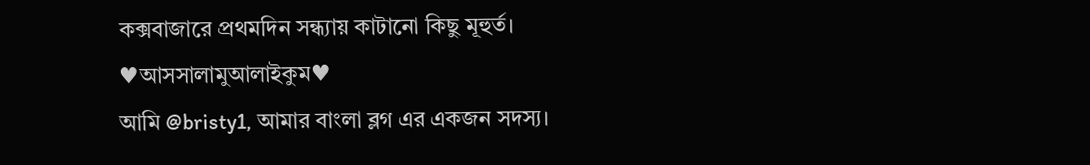কক্সবাজারে প্রথমদিন সন্ধ্যায় কাটানো কিছু মূহুর্ত।
♥আসসালামুআলাইকুম♥
আমি @bristy1, আমার বাংলা ব্লগ এর একজন সদস্য।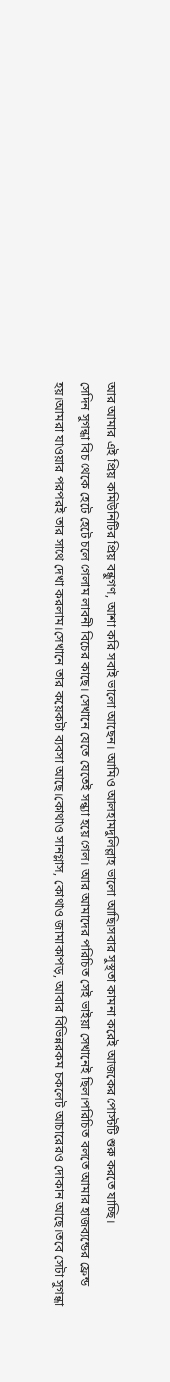আর আমার এই প্রিয় কমিউনিটির প্রিয় বন্ধুগণ, আশা করি সবাই ভালো আছেন। আমিও আলহামদুলিল্লাহ ভালো আছি৷সবার সুস্থতা কামনা করেই আজকের পোস্টটি শুরু করতে যাচ্ছি।
সেদিন সুগন্ধা বিচ থেকে হেটে হেটে চলে গেলাম লাবনী বিচের কাছে। সেখানে যেতে যেতেই সন্ধ্যা হয়ে গেল। আর আমাদের পরিচিত সেই ভাইয়া সেখানেই ছিল।পরিচিত বলতে আমার হাজব্যন্ডের ফ্রেন্ড হয়।আমরা যাওয়ার পরপরই তার সাথে দেখা করলাম।সেখানে তার কয়েকটা ব্যবসা আছে।কোথাও সানগ্লাস, কোথাও জামাকাপড়, আবার বিভিন্নরকম চকলেট আচারেরও দোকান আছে।তবে সেটা সুগন্ধা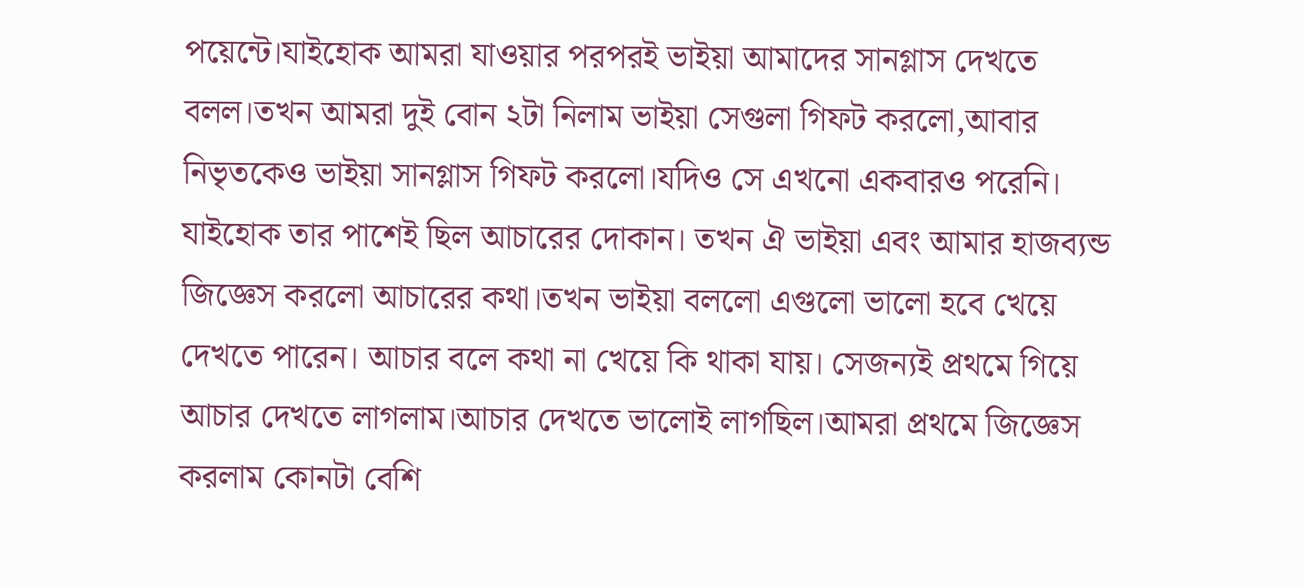পয়েন্টে।যাইহোক আমরা যাওয়ার পরপরই ভাইয়া আমাদের সানগ্লাস দেখতে বলল।তখন আমরা দুই বোন ২টা নিলাম ভাইয়া সেগুলা গিফট করলো,আবার নিভৃতকেও ভাইয়া সানগ্লাস গিফট করলো।যদিও সে এখনো একবারও পরেনি।
যাইহোক তার পাশেই ছিল আচারের দোকান। তখন ঐ ভাইয়া এবং আমার হাজব্যন্ড জিজ্ঞেস করলো আচারের কথা।তখন ভাইয়া বললো এগুলো ভালো হবে খেয়ে দেখতে পারেন। আচার বলে কথা না খেয়ে কি থাকা যায়। সেজন্যই প্রথমে গিয়ে আচার দেখতে লাগলাম।আচার দেখতে ভালোই লাগছিল।আমরা প্রথমে জিজ্ঞেস করলাম কোনটা বেশি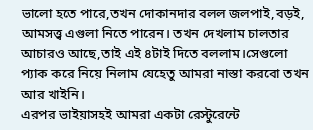ভালো হতে পারে,তখন দোকানদার বলল জলপাই,বড়ই, আমসত্ত্ব এগুলা নিতে পারেন। তখন দেখলাম চালতার আচারও আছে,তাই এই ৪টাই দিতে বললাম।সেগুলো প্যাক করে নিয়ে নিলাম যেহেতু আমরা নাস্তা করবো তখন আর খাইনি।
এরপর ভাইয়াসহই আমরা একটা রেস্টুরেন্টে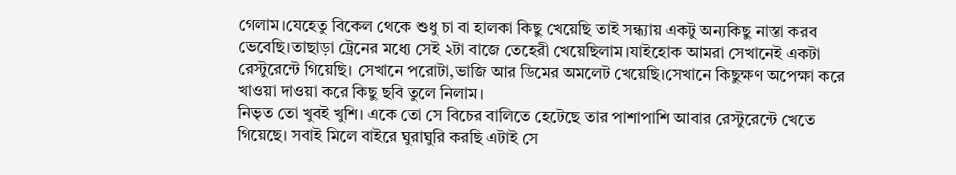গেলাম।যেহেতু বিকেল থেকে শুধু চা বা হালকা কিছু খেয়েছি তাই সন্ধ্যায় একটু অন্যকিছু নাস্তা করব ভেবেছি।তাছাড়া ট্রেনের মধ্যে সেই ২টা বাজে তেহেরী খেয়েছিলাম।যাইহোক আমরা সেখানেই একটা রেস্টুরেন্টে গিয়েছি। সেখানে পরোটা,ভাজি আর ডিমের অমলেট খেয়েছি।সেখানে কিছুক্ষণ অপেক্ষা করে খাওয়া দাওয়া করে কিছু ছবি তুলে নিলাম।
নিভৃত তো খুবই খুশি। একে তো সে বিচের বালিতে হেটেছে তার পাশাপাশি আবার রেস্টুরেন্টে খেতে গিয়েছে। সবাই মিলে বাইরে ঘুরাঘুরি করছি এটাই সে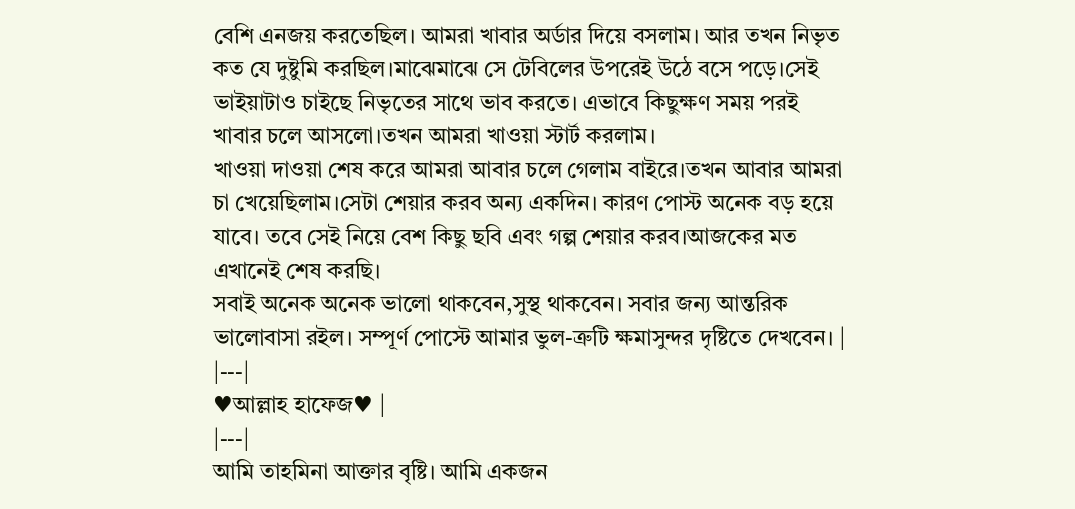বেশি এনজয় করতেছিল। আমরা খাবার অর্ডার দিয়ে বসলাম। আর তখন নিভৃত কত যে দুষ্টুমি করছিল।মাঝেমাঝে সে টেবিলের উপরেই উঠে বসে পড়ে।সেই ভাইয়াটাও চাইছে নিভৃতের সাথে ভাব করতে। এভাবে কিছুক্ষণ সময় পরই খাবার চলে আসলো।তখন আমরা খাওয়া স্টার্ট করলাম।
খাওয়া দাওয়া শেষ করে আমরা আবার চলে গেলাম বাইরে।তখন আবার আমরা চা খেয়েছিলাম।সেটা শেয়ার করব অন্য একদিন। কারণ পোস্ট অনেক বড় হয়ে যাবে। তবে সেই নিয়ে বেশ কিছু ছবি এবং গল্প শেয়ার করব।আজকের মত এখানেই শেষ করছি।
সবাই অনেক অনেক ভালো থাকবেন,সুস্থ থাকবেন। সবার জন্য আন্তরিক ভালোবাসা রইল। সম্পূর্ণ পোস্টে আমার ভুল-ত্রুটি ক্ষমাসুন্দর দৃষ্টিতে দেখবেন। |
|---|
♥আল্লাহ হাফেজ♥ |
|---|
আমি তাহমিনা আক্তার বৃষ্টি। আমি একজন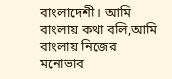বাংলাদেশী। আমি বাংলায় কথা বলি,আমি বাংলায় নিজের মনোভাব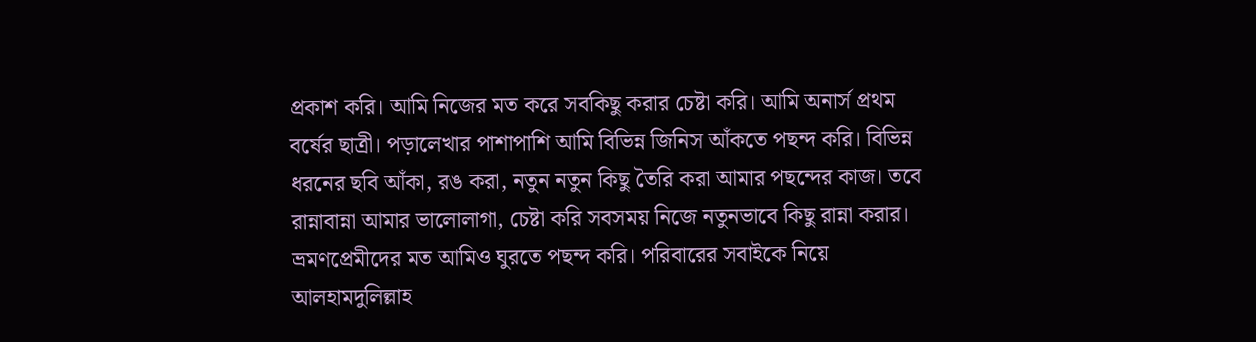প্রকাশ করি। আমি নিজের মত করে সবকিছু করার চেষ্টা করি। আমি অনার্স প্রথম বর্ষের ছাত্রী। পড়ালেখার পাশাপাশি আমি বিভিন্ন জিনিস আঁকতে পছন্দ করি। বিভিন্ন ধরনের ছবি আঁকা, রঙ করা, নতুন নতুন কিছু তৈরি করা আমার পছন্দের কাজ। তবে রান্নাবান্না আমার ভালোলাগা, চেষ্টা করি সবসময় নিজে নতুনভাবে কিছু রান্না করার। ভ্রমণপ্রেমীদের মত আমিও ঘুরতে পছন্দ করি। পরিবারের সবাইকে নিয়ে আলহামদুলিল্লাহ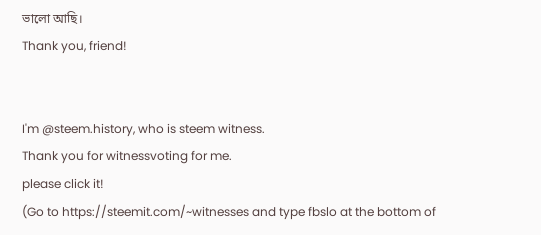ভালো আছি।
Thank you, friend!


I'm @steem.history, who is steem witness.
Thank you for witnessvoting for me.
please click it!
(Go to https://steemit.com/~witnesses and type fbslo at the bottom of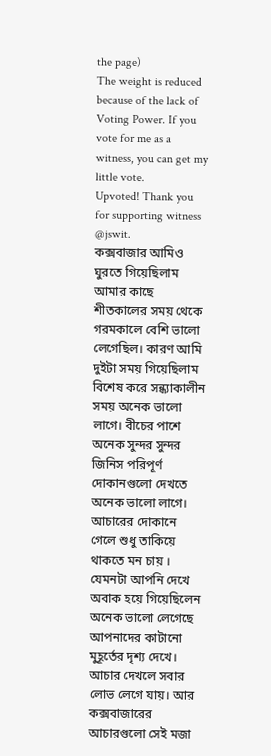the page)
The weight is reduced because of the lack of Voting Power. If you vote for me as a witness, you can get my little vote.
Upvoted! Thank you for supporting witness @jswit.
কক্সবাজার আমিও ঘুরতে গিয়েছিলাম আমার কাছে শীতকালের সময় থেকে গরমকালে বেশি ভালো লেগেছিল। কারণ আমি দুইটা সময় গিয়েছিলাম বিশেষ করে সন্ধ্যাকালীন সময় অনেক ভালো লাগে। বীচের পাশে অনেক সুন্দর সুন্দর জিনিস পরিপূর্ণ দোকানগুলো দেখতে অনেক ভালো লাগে। আচারের দোকানে গেলে শুধু তাকিয়ে থাকতে মন চায় । যেমনটা আপনি দেখে অবাক হয়ে গিয়েছিলেন অনেক ভালো লেগেছে আপনাদের কাটানো মুহূর্তের দৃশ্য দেখে।
আচার দেখলে সবার লোভ লেগে যায়। আর কক্সবাজারের আচারগুলো সেই মজা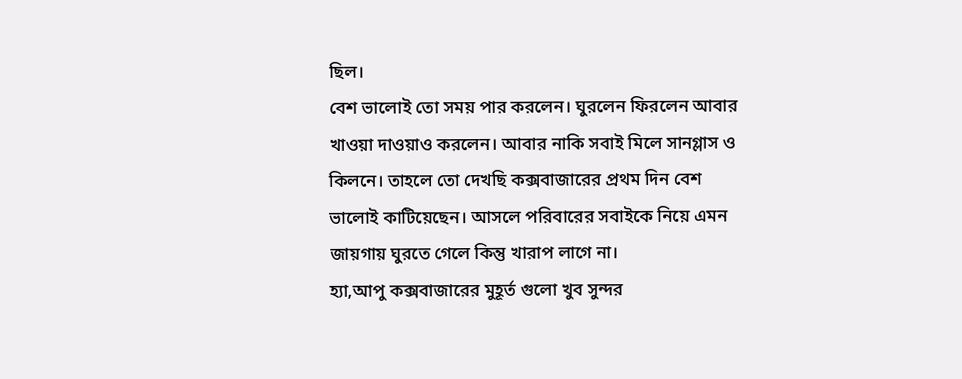ছিল।
বেশ ভালোই তো সময় পার করলেন। ঘুরলেন ফিরলেন আবার খাওয়া দাওয়াও করলেন। আবার নাকি সবাই মিলে সানগ্লাস ও কিলনে। তাহলে তো দেখছি কক্সবাজারের প্রথম দিন বেশ ভালোই কাটিয়েছেন। আসলে পরিবারের সবাইকে নিয়ে এমন জায়গায় ঘুরতে গেলে কিন্তু খারাপ লাগে না।
হ্যা,আপু কক্সবাজারের মুহূর্ত গুলো খুব সুন্দর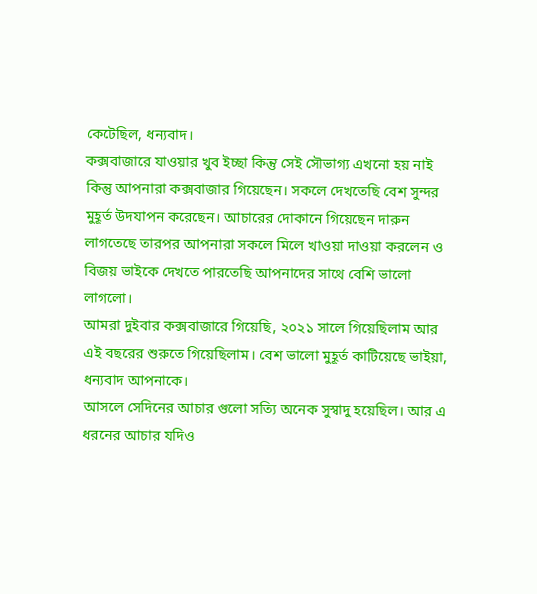কেটেছিল, ধন্যবাদ।
কক্সবাজারে যাওয়ার খুব ইচ্ছা কিন্তু সেই সৌভাগ্য এখনো হয় নাই কিন্তু আপনারা কক্সবাজার গিয়েছেন। সকলে দেখতেছি বেশ সুন্দর মুহূর্ত উদযাপন করেছেন। আচারের দোকানে গিয়েছেন দারুন লাগতেছে তারপর আপনারা সকলে মিলে খাওয়া দাওয়া করলেন ও বিজয় ভাইকে দেখতে পারতেছি আপনাদের সাথে বেশি ভালো লাগলো।
আমরা দুইবার কক্সবাজারে গিয়েছি, ২০২১ সালে গিয়েছিলাম আর এই বছরের শুরুতে গিয়েছিলাম। বেশ ভালো মুহূর্ত কাটিয়েছে ভাইয়া, ধন্যবাদ আপনাকে।
আসলে সেদিনের আচার গুলো সত্যি অনেক সুস্বাদু হয়েছিল। আর এ ধরনের আচার যদিও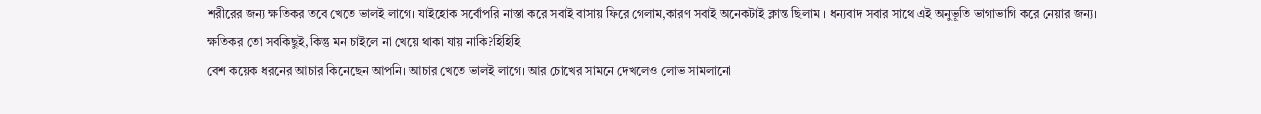শরীরের জন্য ক্ষতিকর তবে খেতে ভালই লাগে। যাইহোক সর্বোপরি নাস্তা করে সবাই বাসায় ফিরে গেলাম,কারণ সবাই অনেকটাই ক্লান্ত ছিলাম । ধন্যবাদ সবার সাথে এই অনুভূতি ভাগাভাগি করে নেয়ার জন্য।
ক্ষতিকর তো সবকিছুই,কিন্তু মন চাইলে না খেয়ে থাকা যায় নাকি?হিহিহি
বেশ কয়েক ধরনের আচার কিনেছেন আপনি। আচার খেতে ভালই লাগে। আর চোখের সামনে দেখলেও লোভ সামলানো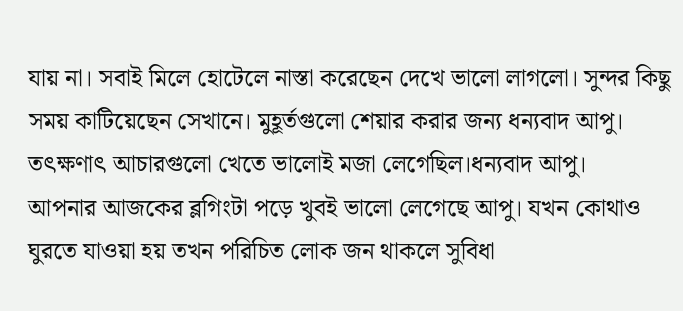যায় না। সবাই মিলে হোটেলে নাস্তা করেছেন দেখে ভালো লাগলো। সুন্দর কিছু সময় কাটিয়েছেন সেখানে। মুহূর্তগুলো শেয়ার করার জন্য ধন্যবাদ আপু।
তৎক্ষণাৎ আচারগুলো খেতে ভালোই মজা লেগেছিল।ধন্যবাদ আপু।
আপনার আজকের ব্লগিংটা পড়ে খুবই ভালো লেগেছে আপু। যখন কোথাও ঘুরতে যাওয়া হয় তখন পরিচিত লোক জন থাকলে সুবিধা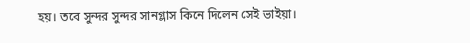হয়। তবে সুন্দর সুন্দর সানগ্লাস কিনে দিলেন সেই ভাইয়া।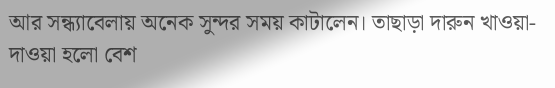আর সন্ধ্যাবেলায় অনেক সুন্দর সময় কাটালেন। তাছাড়া দারুন খাওয়া-দাওয়া হলো বেশ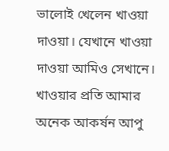ভালোই খেলেন খাওয়া দাওয়া। যেখানে খাওয়া দাওয়া আমিও সেখানে। খাওয়ার প্রতি আমার অনেক আকর্ষন আপু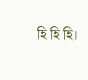হি হি হি।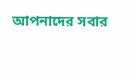আপনাদের সবার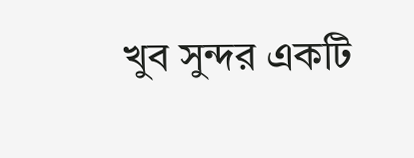খুব সুন্দর একটি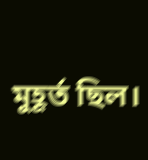মুহূর্ত ছিল।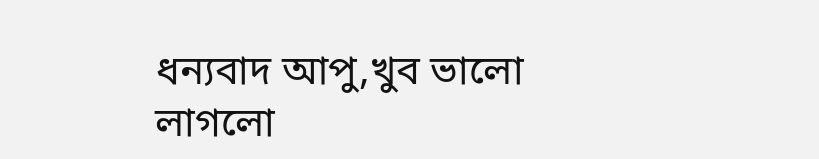ধন্যবাদ আপু,খুব ভালো লাগলো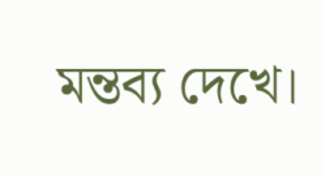মন্তব্য দেখে।